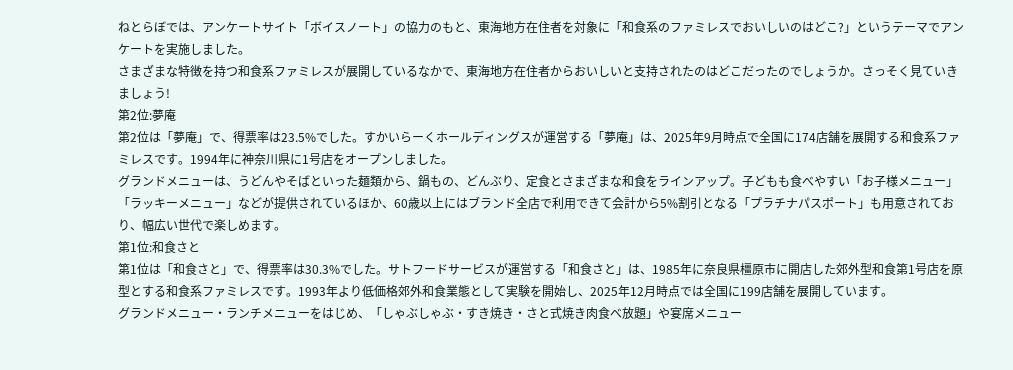ねとらぼでは、アンケートサイト「ボイスノート」の協力のもと、東海地方在住者を対象に「和食系のファミレスでおいしいのはどこ?」というテーマでアンケートを実施しました。
さまざまな特徴を持つ和食系ファミレスが展開しているなかで、東海地方在住者からおいしいと支持されたのはどこだったのでしょうか。さっそく見ていきましょう!
第2位:夢庵
第2位は「夢庵」で、得票率は23.5%でした。すかいらーくホールディングスが運営する「夢庵」は、2025年9月時点で全国に174店舗を展開する和食系ファミレスです。1994年に神奈川県に1号店をオープンしました。
グランドメニューは、うどんやそばといった麺類から、鍋もの、どんぶり、定食とさまざまな和食をラインアップ。子どもも食べやすい「お子様メニュー」「ラッキーメニュー」などが提供されているほか、60歳以上にはブランド全店で利用できて会計から5%割引となる「プラチナパスポート」も用意されており、幅広い世代で楽しめます。
第1位:和食さと
第1位は「和食さと」で、得票率は30.3%でした。サトフードサービスが運営する「和食さと」は、1985年に奈良県橿原市に開店した郊外型和食第1号店を原型とする和食系ファミレスです。1993年より低価格郊外和食業態として実験を開始し、2025年12月時点では全国に199店舗を展開しています。
グランドメニュー・ランチメニューをはじめ、「しゃぶしゃぶ・すき焼き・さと式焼き肉食べ放題」や宴席メニュー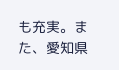も充実。また、愛知県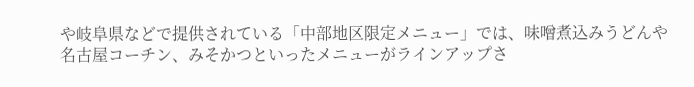や岐阜県などで提供されている「中部地区限定メニュー」では、味噌煮込みうどんや名古屋コーチン、みそかつといったメニューがラインアップさ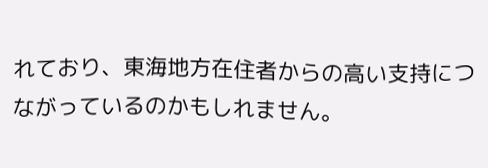れており、東海地方在住者からの高い支持につながっているのかもしれません。